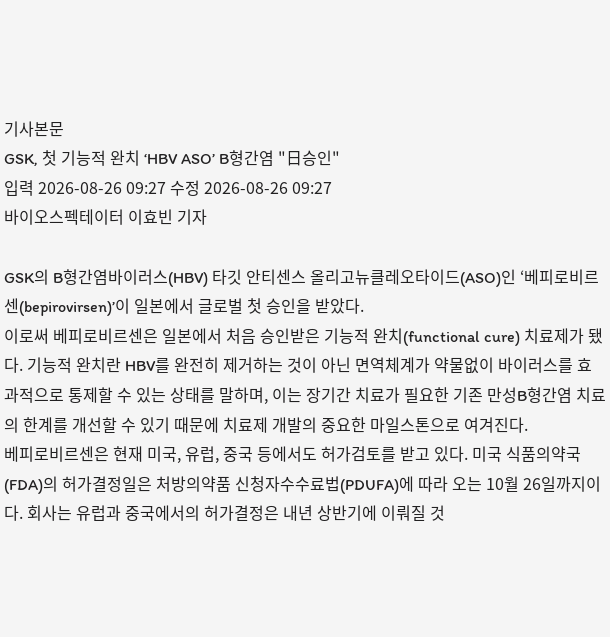기사본문
GSK, 첫 기능적 완치 ‘HBV ASO’ B형간염 "日승인"
입력 2026-08-26 09:27 수정 2026-08-26 09:27
바이오스펙테이터 이효빈 기자

GSK의 B형간염바이러스(HBV) 타깃 안티센스 올리고뉴클레오타이드(ASO)인 ‘베피로비르센(bepirovirsen)’이 일본에서 글로벌 첫 승인을 받았다.
이로써 베피로비르센은 일본에서 처음 승인받은 기능적 완치(functional cure) 치료제가 됐다. 기능적 완치란 HBV를 완전히 제거하는 것이 아닌 면역체계가 약물없이 바이러스를 효과적으로 통제할 수 있는 상태를 말하며, 이는 장기간 치료가 필요한 기존 만성B형간염 치료의 한계를 개선할 수 있기 때문에 치료제 개발의 중요한 마일스톤으로 여겨진다.
베피로비르센은 현재 미국, 유럽, 중국 등에서도 허가검토를 받고 있다. 미국 식품의약국(FDA)의 허가결정일은 처방의약품 신청자수수료법(PDUFA)에 따라 오는 10월 26일까지이다. 회사는 유럽과 중국에서의 허가결정은 내년 상반기에 이뤄질 것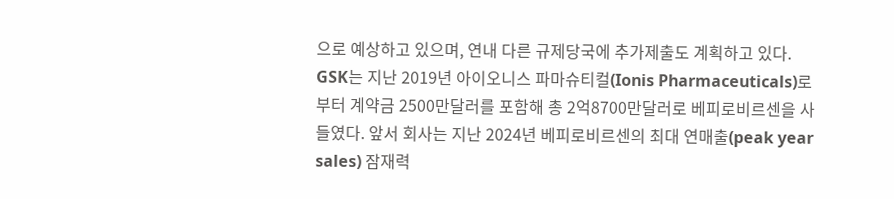으로 예상하고 있으며, 연내 다른 규제당국에 추가제출도 계획하고 있다.
GSK는 지난 2019년 아이오니스 파마슈티컬(Ionis Pharmaceuticals)로부터 계약금 2500만달러를 포함해 총 2억8700만달러로 베피로비르센을 사들였다. 앞서 회사는 지난 2024년 베피로비르센의 최대 연매출(peak year sales) 잠재력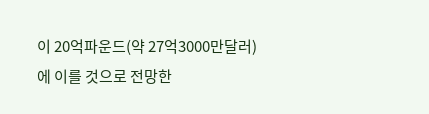이 20억파운드(약 27억3000만달러)에 이를 것으로 전망한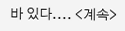바 있다.... <계속>